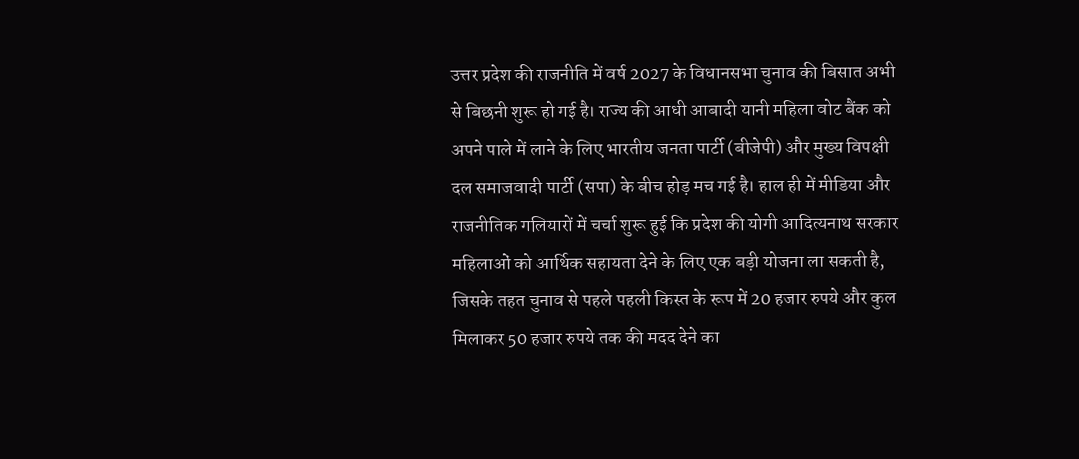उत्तर प्रदेश की राजनीति में वर्ष 2027 के विधानसभा चुनाव की बिसात अभी से बिछनी शुरू हो गई है। राज्य की आधी आबादी यानी महिला वोट बैंक को अपने पाले में लाने के लिए भारतीय जनता पार्टी (बीजेपी) और मुख्य विपक्षी दल समाजवादी पार्टी (सपा) के बीच होड़ मच गई है। हाल ही में मीडिया और राजनीतिक गलियारों में चर्चा शुरू हुई कि प्रदेश की योगी आदित्यनाथ सरकार महिलाओं को आर्थिक सहायता देने के लिए एक बड़ी योजना ला सकती है, जिसके तहत चुनाव से पहले पहली किस्त के रूप में 20 हजार रुपये और कुल मिलाकर 50 हजार रुपये तक की मदद देने का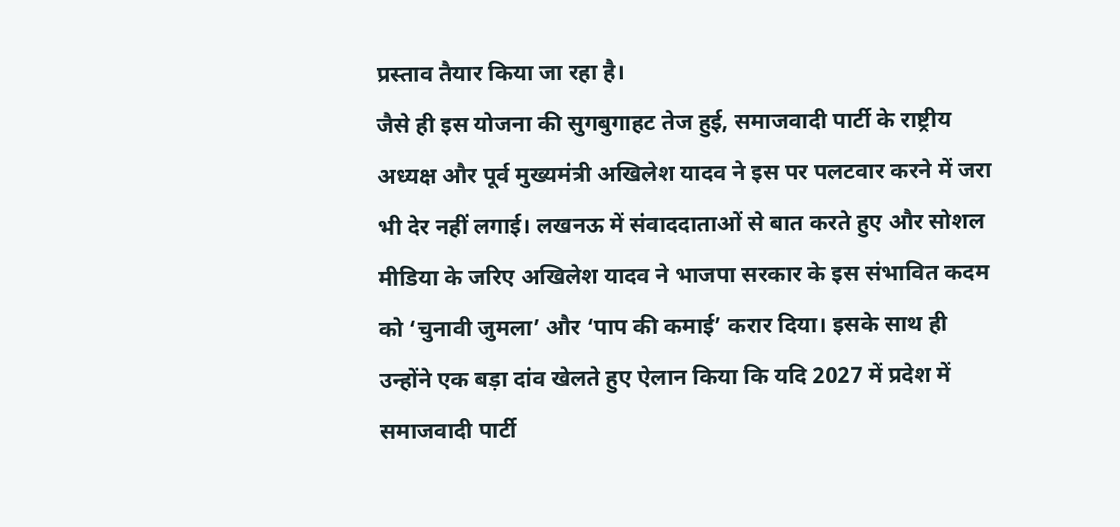प्रस्ताव तैयार किया जा रहा है।
जैसे ही इस योजना की सुगबुगाहट तेज हुई, समाजवादी पार्टी के राष्ट्रीय अध्यक्ष और पूर्व मुख्यमंत्री अखिलेश यादव ने इस पर पलटवार करने में जरा भी देर नहीं लगाई। लखनऊ में संवाददाताओं से बात करते हुए और सोशल मीडिया के जरिए अखिलेश यादव ने भाजपा सरकार के इस संभावित कदम को ‘चुनावी जुमला’ और ‘पाप की कमाई’ करार दिया। इसके साथ ही उन्होंने एक बड़ा दांव खेलते हुए ऐलान किया कि यदि 2027 में प्रदेश में समाजवादी पार्टी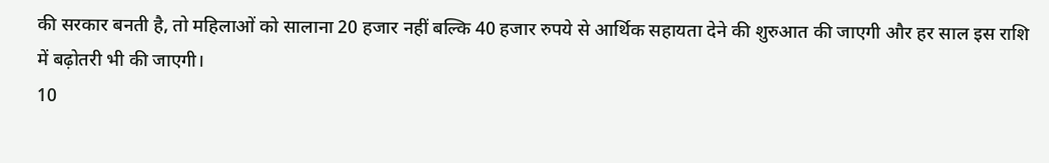की सरकार बनती है, तो महिलाओं को सालाना 20 हजार नहीं बल्कि 40 हजार रुपये से आर्थिक सहायता देने की शुरुआत की जाएगी और हर साल इस राशि में बढ़ोतरी भी की जाएगी।
10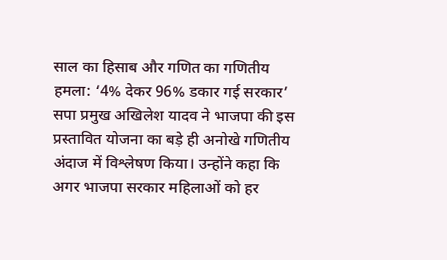साल का हिसाब और गणित का गणितीय हमला: ‘4% देकर 96% डकार गई सरकार’
सपा प्रमुख अखिलेश यादव ने भाजपा की इस प्रस्तावित योजना का बड़े ही अनोखे गणितीय अंदाज में विश्लेषण किया। उन्होंने कहा कि अगर भाजपा सरकार महिलाओं को हर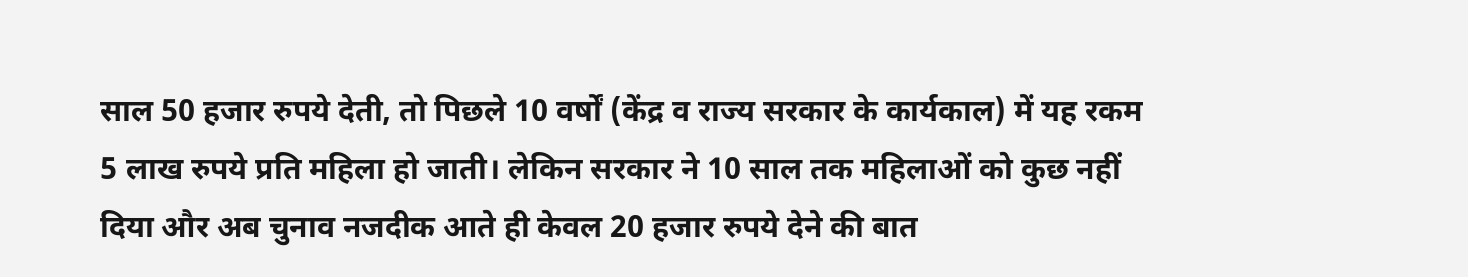साल 50 हजार रुपये देती, तो पिछले 10 वर्षों (केंद्र व राज्य सरकार के कार्यकाल) में यह रकम 5 लाख रुपये प्रति महिला हो जाती। लेकिन सरकार ने 10 साल तक महिलाओं को कुछ नहीं दिया और अब चुनाव नजदीक आते ही केवल 20 हजार रुपये देने की बात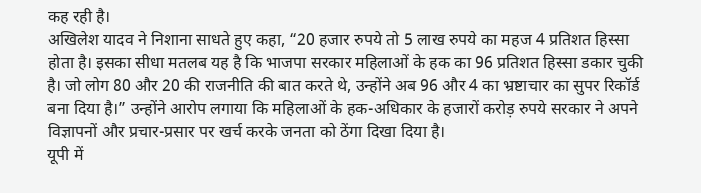कह रही है।
अखिलेश यादव ने निशाना साधते हुए कहा, “20 हजार रुपये तो 5 लाख रुपये का महज 4 प्रतिशत हिस्सा होता है। इसका सीधा मतलब यह है कि भाजपा सरकार महिलाओं के हक का 96 प्रतिशत हिस्सा डकार चुकी है। जो लोग 80 और 20 की राजनीति की बात करते थे, उन्होंने अब 96 और 4 का भ्रष्टाचार का सुपर रिकॉर्ड बना दिया है।” उन्होंने आरोप लगाया कि महिलाओं के हक-अधिकार के हजारों करोड़ रुपये सरकार ने अपने विज्ञापनों और प्रचार-प्रसार पर खर्च करके जनता को ठेंगा दिखा दिया है।
यूपी में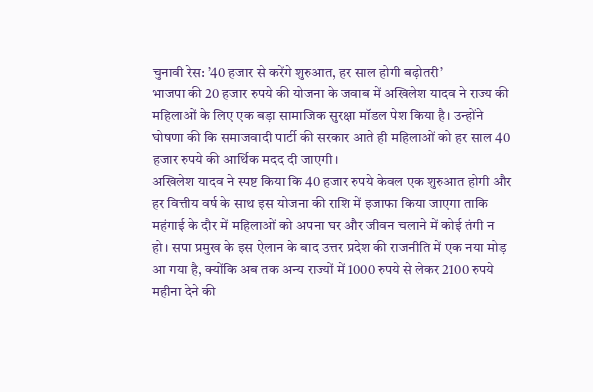चुनावी रेस: ’40 हजार से करेंगे शुरुआत, हर साल होगी बढ़ोतरी’
भाजपा की 20 हजार रुपये की योजना के जवाब में अखिलेश यादव ने राज्य की महिलाओं के लिए एक बड़ा सामाजिक सुरक्षा मॉडल पेश किया है। उन्होंने घोषणा की कि समाजवादी पार्टी की सरकार आते ही महिलाओं को हर साल 40 हजार रुपये की आर्थिक मदद दी जाएगी।
अखिलेश यादव ने स्पष्ट किया कि 40 हजार रुपये केवल एक शुरुआत होगी और हर वित्तीय वर्ष के साथ इस योजना की राशि में इजाफा किया जाएगा ताकि महंगाई के दौर में महिलाओं को अपना घर और जीवन चलाने में कोई तंगी न हो। सपा प्रमुख के इस ऐलान के बाद उत्तर प्रदेश की राजनीति में एक नया मोड़ आ गया है, क्योंकि अब तक अन्य राज्यों में 1000 रुपये से लेकर 2100 रुपये महीना देने की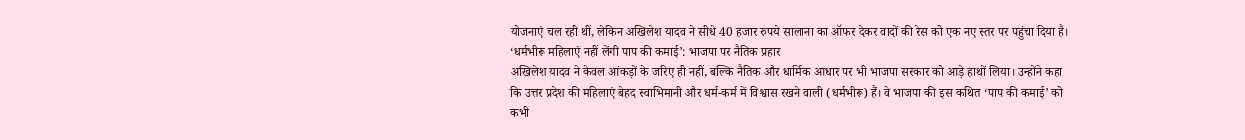योजनाएं चल रही थीं, लेकिन अखिलेश यादव ने सीधे 40 हजार रुपये सालाना का ऑफर देकर वादों की रेस को एक नए स्तर पर पहुंचा दिया है।
‘धर्मभीरू महिलाएं नहीं लेंगी पाप की कमाई’: भाजपा पर नैतिक प्रहार
अखिलेश यादव ने केवल आंकड़ों के जरिए ही नहीं, बल्कि नैतिक और धार्मिक आधार पर भी भाजपा सरकार को आड़े हाथों लिया। उन्होंने कहा कि उत्तर प्रदेश की महिलाएं बेहद स्वाभिमानी और धर्म-कर्म में विश्वास रखने वाली (धर्मभीरू) हैं। वे भाजपा की इस कथित ‘पाप की कमाई’ को कभी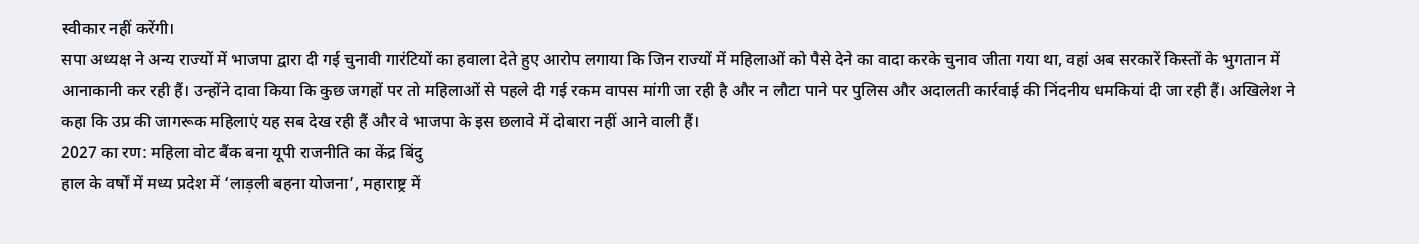स्वीकार नहीं करेंगी।
सपा अध्यक्ष ने अन्य राज्यों में भाजपा द्वारा दी गई चुनावी गारंटियों का हवाला देते हुए आरोप लगाया कि जिन राज्यों में महिलाओं को पैसे देने का वादा करके चुनाव जीता गया था, वहां अब सरकारें किस्तों के भुगतान में आनाकानी कर रही हैं। उन्होंने दावा किया कि कुछ जगहों पर तो महिलाओं से पहले दी गई रकम वापस मांगी जा रही है और न लौटा पाने पर पुलिस और अदालती कार्रवाई की निंदनीय धमकियां दी जा रही हैं। अखिलेश ने कहा कि उप्र की जागरूक महिलाएं यह सब देख रही हैं और वे भाजपा के इस छलावे में दोबारा नहीं आने वाली हैं।
2027 का रण: महिला वोट बैंक बना यूपी राजनीति का केंद्र बिंदु
हाल के वर्षों में मध्य प्रदेश में ‘लाड़ली बहना योजना’, महाराष्ट्र में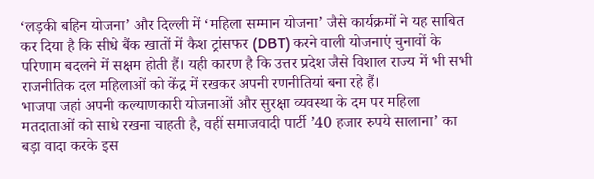‘लड़की बहिन योजना’ और दिल्ली में ‘महिला सम्मान योजना’ जैसे कार्यक्रमों ने यह साबित कर दिया है कि सीधे बैंक खातों में कैश ट्रांसफर (DBT) करने वाली योजनाएं चुनावों के परिणाम बदलने में सक्षम होती हैं। यही कारण है कि उत्तर प्रदेश जैसे विशाल राज्य में भी सभी राजनीतिक दल महिलाओं को केंद्र में रखकर अपनी रणनीतियां बना रहे हैं।
भाजपा जहां अपनी कल्याणकारी योजनाओं और सुरक्षा व्यवस्था के दम पर महिला मतदाताओं को साधे रखना चाहती है, वहीं समाजवादी पार्टी ’40 हजार रुपये सालाना’ का बड़ा वादा करके इस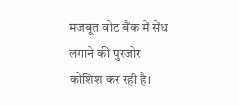मजबूत वोट बैंक में सेंध लगाने की पुरजोर कोशिश कर रही है।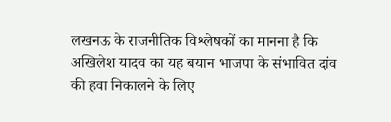लखनऊ के राजनीतिक विश्लेषकों का मानना है कि अखिलेश यादव का यह बयान भाजपा के संभावित दांव की हवा निकालने के लिए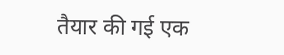तैयार की गई एक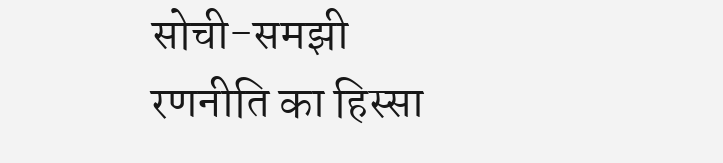सोची-समझी रणनीति का हिस्सा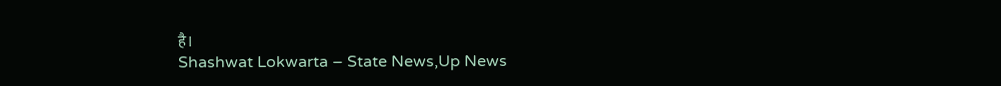है।
Shashwat Lokwarta – State News,Up News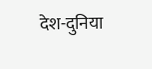देश-दुनिया